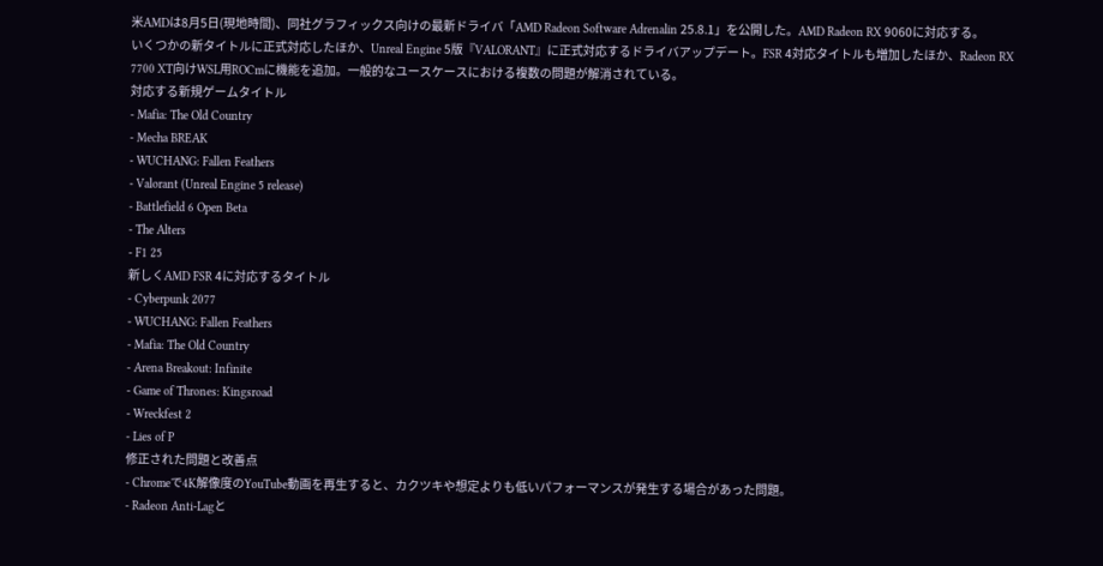米AMDは8月5日(現地時間)、同社グラフィックス向けの最新ドライバ「AMD Radeon Software Adrenalin 25.8.1」を公開した。AMD Radeon RX 9060に対応する。
いくつかの新タイトルに正式対応したほか、Unreal Engine 5版『VALORANT』に正式対応するドライバアップデート。FSR 4対応タイトルも増加したほか、Radeon RX 7700 XT向けWSL用ROCmに機能を追加。一般的なユースケースにおける複数の問題が解消されている。
対応する新規ゲームタイトル
- Mafia: The Old Country
- Mecha BREAK
- WUCHANG: Fallen Feathers
- Valorant (Unreal Engine 5 release)
- Battlefield 6 Open Beta
- The Alters
- F1 25
新しくAMD FSR 4に対応するタイトル
- Cyberpunk 2077
- WUCHANG: Fallen Feathers
- Mafia: The Old Country
- Arena Breakout: Infinite
- Game of Thrones: Kingsroad
- Wreckfest 2
- Lies of P
修正された問題と改善点
- Chromeで4K解像度のYouTube動画を再生すると、カクツキや想定よりも低いパフォーマンスが発生する場合があった問題。
- Radeon Anti-Lagと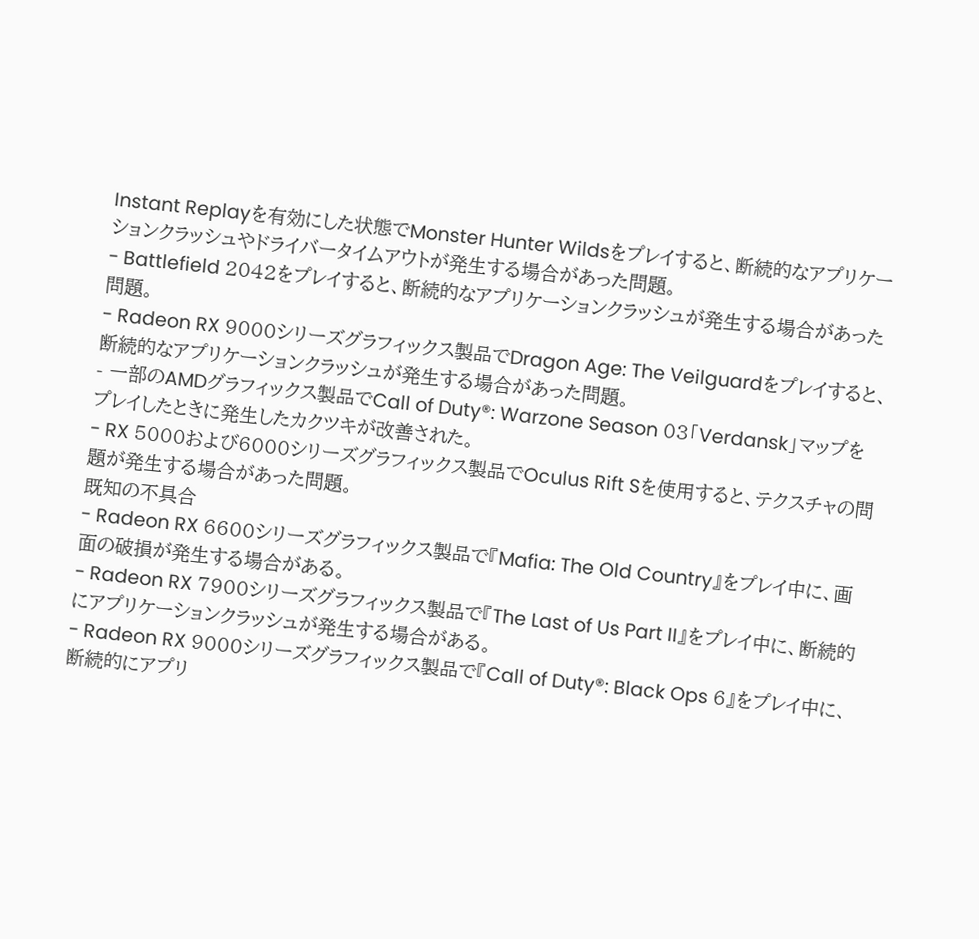Instant Replayを有効にした状態でMonster Hunter Wildsをプレイすると、断続的なアプリケーションクラッシュやドライバータイムアウトが発生する場合があった問題。
- Battlefield 2042をプレイすると、断続的なアプリケーションクラッシュが発生する場合があった問題。
- Radeon RX 9000シリーズグラフィックス製品でDragon Age: The Veilguardをプレイすると、断続的なアプリケーションクラッシュが発生する場合があった問題。
- 一部のAMDグラフィックス製品でCall of Duty®: Warzone Season 03「Verdansk」マップをプレイしたときに発生したカクツキが改善された。
- RX 5000および6000シリーズグラフィックス製品でOculus Rift Sを使用すると、テクスチャの問題が発生する場合があった問題。
既知の不具合
- Radeon RX 6600シリーズグラフィックス製品で『Mafia: The Old Country』をプレイ中に、画面の破損が発生する場合がある。
- Radeon RX 7900シリーズグラフィックス製品で『The Last of Us Part II』をプレイ中に、断続的にアプリケーションクラッシュが発生する場合がある。
- Radeon RX 9000シリーズグラフィックス製品で『Call of Duty®: Black Ops 6』をプレイ中に、断続的にアプリ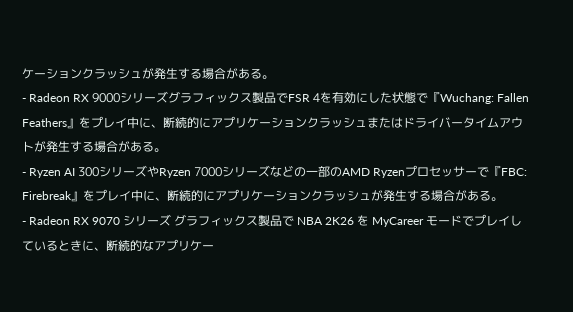ケーションクラッシュが発生する場合がある。
- Radeon RX 9000シリーズグラフィックス製品でFSR 4を有効にした状態で『Wuchang: Fallen Feathers』をプレイ中に、断続的にアプリケーションクラッシュまたはドライバータイムアウトが発生する場合がある。
- Ryzen AI 300シリーズやRyzen 7000シリーズなどの一部のAMD Ryzenプロセッサーで『FBC: Firebreak』をプレイ中に、断続的にアプリケーションクラッシュが発生する場合がある。
- Radeon RX 9070 シリーズ グラフィックス製品で NBA 2K26 を MyCareer モードでプレイしているときに、断続的なアプリケー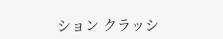ション クラッシ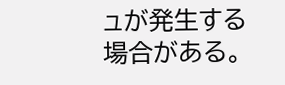ュが発生する場合がある。